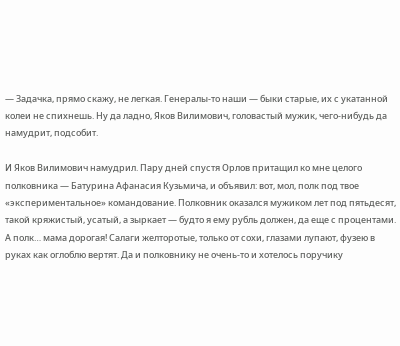— Задачка, прямо скажу, не легкая. Генералы-то наши — быки старые, их с укатанной колеи не спихнешь. Ну да ладно, Яков Вилимович, головастый мужик, чего-нибудь да намудрит, подсобит.

И Яков Вилимович намудрил. Пару дней спустя Орлов притащил ко мне целого полковника — Батурина Афанасия Кузьмича, и объявил: вот, мол, полк под твое «экспериментальное» командование. Полковник оказался мужиком лет под пятьдесят, такой кряжистый, усатый, а зыркает — будто я ему рубль должен, да еще с процентами. А полк… мама дорогая! Салаги желторотые, только от сохи, глазами лупают, фузею в руках как оглоблю вертят. Да и полковнику не очень-то и хотелось поручику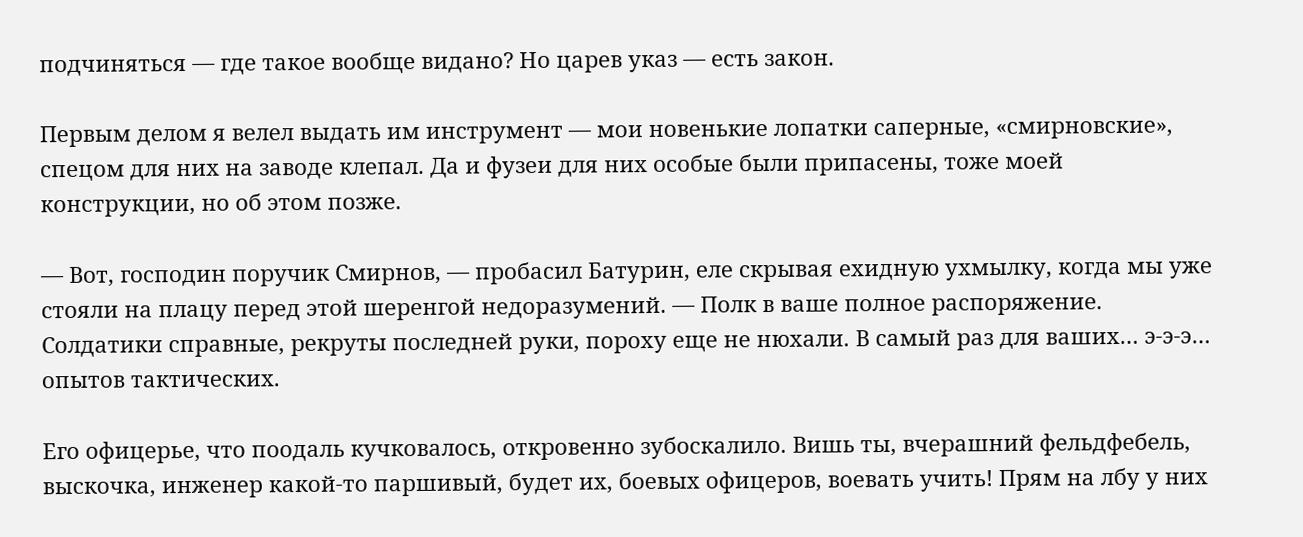подчиняться — где такое вообще видано? Но царев указ — есть закон.

Первым делом я велел выдать им инструмент — мои новенькие лопатки саперные, «смирновские», спецом для них на заводе клепал. Да и фузеи для них особые были припасены, тоже моей конструкции, но об этом позже.

— Вот, господин поручик Смирнов, — пробасил Батурин, еле скрывая ехидную ухмылку, когда мы уже стояли на плацу перед этой шеренгой недоразумений. — Полк в ваше полное распоряжение. Солдатики справные, рекруты последней руки, пороху еще не нюхали. В самый раз для ваших… э-э-э… опытов тактических.

Его офицерье, что поодаль кучковалось, откровенно зубоскалило. Вишь ты, вчерашний фельдфебель, выскочка, инженер какой-то паршивый, будет их, боевых офицеров, воевать учить! Прям на лбу у них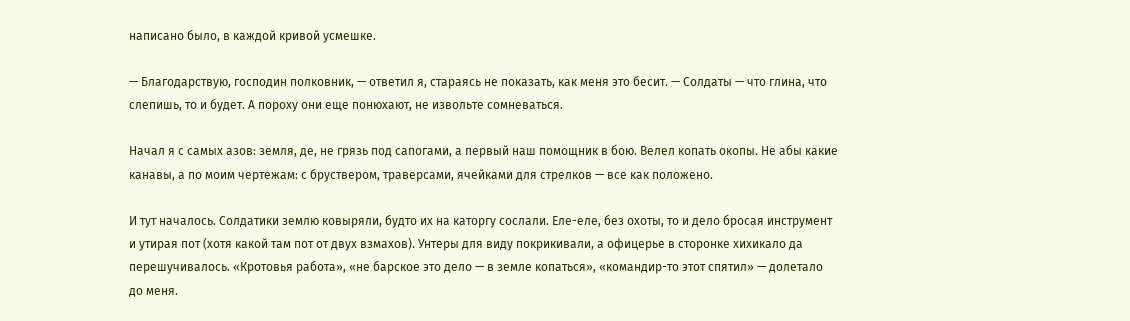написано было, в каждой кривой усмешке.

— Благодарствую, господин полковник, — ответил я, стараясь не показать, как меня это бесит. — Солдаты — что глина, что слепишь, то и будет. А пороху они еще понюхают, не извольте сомневаться.

Начал я с самых азов: земля, де, не грязь под сапогами, а первый наш помощник в бою. Велел копать окопы. Не абы какие канавы, а по моим чертежам: с бруствером, траверсами, ячейками для стрелков — все как положено.

И тут началось. Солдатики землю ковыряли, будто их на каторгу сослали. Еле-еле, без охоты, то и дело бросая инструмент и утирая пот (хотя какой там пот от двух взмахов). Унтеры для виду покрикивали, а офицерье в сторонке хихикало да перешучивалось. «Кротовья работа», «не барское это дело — в земле копаться», «командир-то этот спятил» — долетало до меня.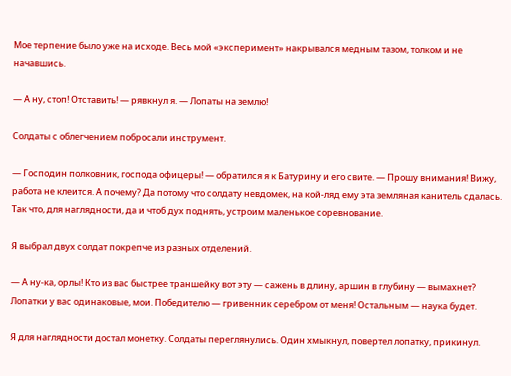Мое терпение было уже на исходе. Весь мой «эксперимент» накрывался медным тазом, толком и не начавшись.

— А ну, стоп! Отставить! — рявкнул я. — Лопаты на землю!

Солдаты с облегчением побросали инструмент.

— Господин полковник, господа офицеры! — обратился я к Батурину и его свите. — Прошу внимания! Вижу, работа не клеится. А почему? Да потому что солдату невдомек, на кой-ляд ему эта земляная канитель сдалась. Так что, для наглядности, да и чтоб дух поднять, устроим маленькое соревнование.

Я выбрал двух солдат покрепче из разных отделений.

— А ну-ка, орлы! Кто из вас быстрее траншейку вот эту — сажень в длину, аршин в глубину — вымахнет? Лопатки у вас одинаковые, мои. Победителю — гривенник серебром от меня! Остальным — наука будет.

Я для наглядности достал монетку. Солдаты переглянулись. Один хмыкнул, повертел лопатку, прикинул.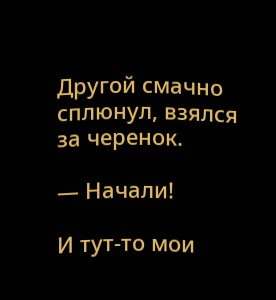Другой смачно сплюнул, взялся за черенок.

— Начали!

И тут-то мои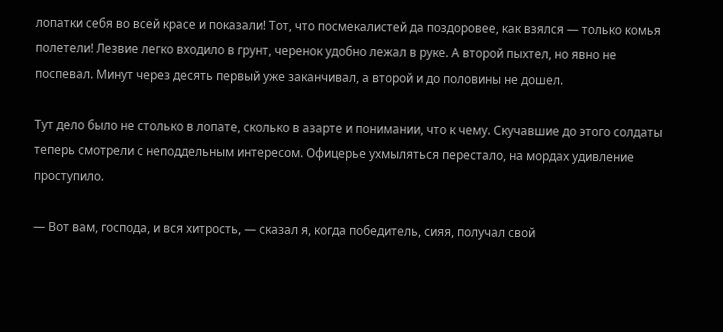лопатки себя во всей красе и показали! Тот, что посмекалистей да поздоровее, как взялся — только комья полетели! Лезвие легко входило в грунт, черенок удобно лежал в руке. А второй пыхтел, но явно не поспевал. Минут через десять первый уже заканчивал, а второй и до половины не дошел.

Тут дело было не столько в лопате, сколько в азарте и понимании, что к чему. Скучавшие до этого солдаты теперь смотрели с неподдельным интересом. Офицерье ухмыляться перестало, на мордах удивление проступило.

— Вот вам, господа, и вся хитрость, — сказал я, когда победитель, сияя, получал свой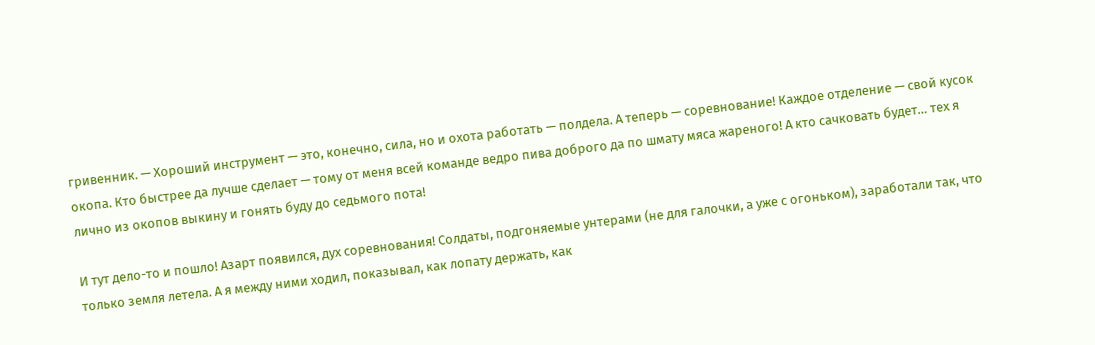гривенник. — Хороший инструмент — это, конечно, сила, но и охота работать — полдела. А теперь — соревнование! Каждое отделение — свой кусок окопа. Кто быстрее да лучше сделает — тому от меня всей команде ведро пива доброго да по шмату мяса жареного! А кто сачковать будет… тех я лично из окопов выкину и гонять буду до седьмого пота!

И тут дело-то и пошло! Азарт появился, дух соревнования! Солдаты, подгоняемые унтерами (не для галочки, а уже с огоньком), заработали так, что только земля летела. А я между ними ходил, показывал, как лопату держать, как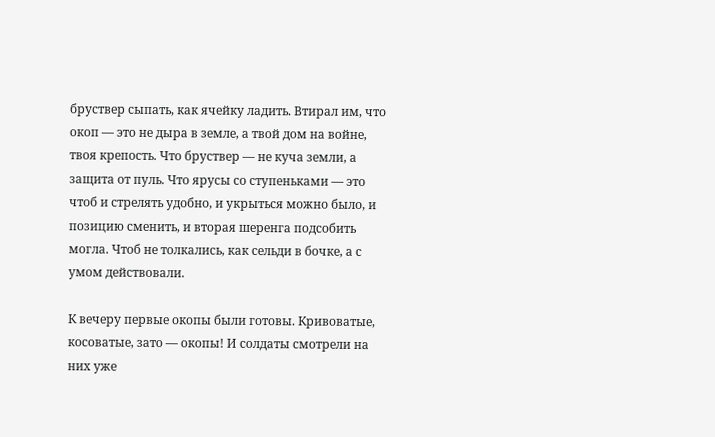бруствер сыпать, как ячейку ладить. Втирал им, что окоп — это не дыра в земле, а твой дом на войне, твоя крепость. Что бруствер — не куча земли, а защита от пуль. Что ярусы со ступеньками — это чтоб и стрелять удобно, и укрыться можно было, и позицию сменить, и вторая шеренга подсобить могла. Чтоб не толкались, как сельди в бочке, а с умом действовали.

К вечеру первые окопы были готовы. Кривоватые, косоватые, зато — окопы! И солдаты смотрели на них уже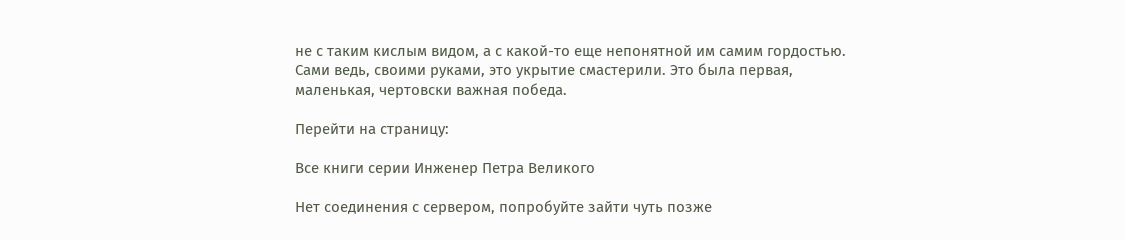не с таким кислым видом, а с какой-то еще непонятной им самим гордостью. Сами ведь, своими руками, это укрытие смастерили. Это была первая, маленькая, чертовски важная победа.

Перейти на страницу:

Все книги серии Инженер Петра Великого

Нет соединения с сервером, попробуйте зайти чуть позже